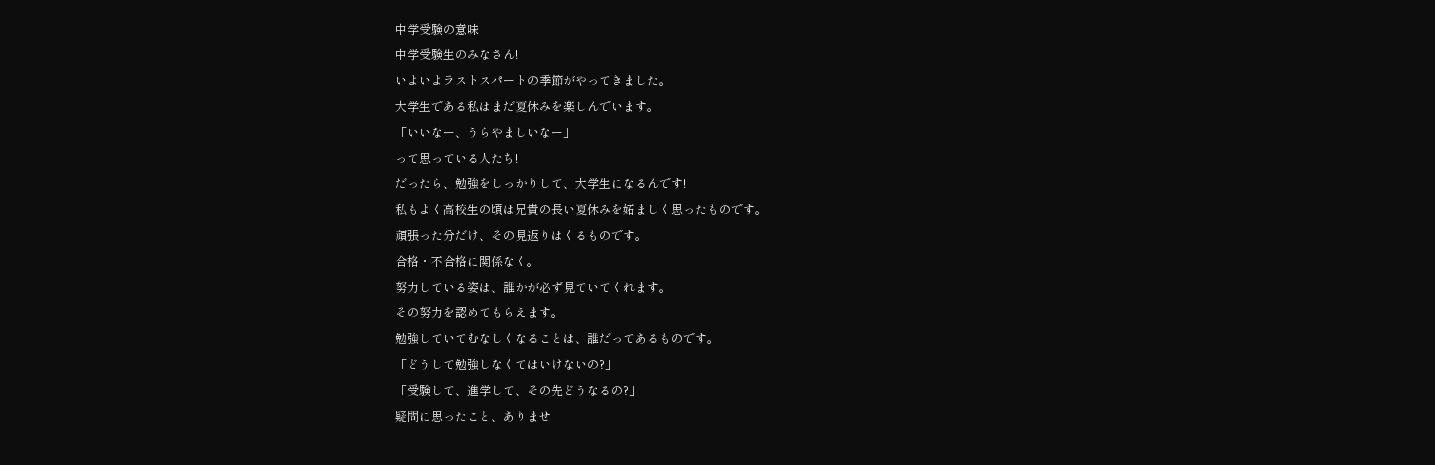中学受験の意味
中学受験生のみなさん!
いよいよラストスパートの季節がやってきました。
大学生である私はまだ夏休みを楽しんでいます。
「いいなー、うらやましいなー」
って思っている人たち!
だったら、勉強をしっかりして、大学生になるんです!
私もよく高校生の頃は兄貴の長い夏休みを妬ましく思ったものです。
頑張った分だけ、その見返りはくるものです。
合格・不合格に関係なく。
努力している姿は、誰かが必ず見ていてくれます。
その努力を認めてもらえます。
勉強していてむなしくなることは、誰だってあるものです。
「どうして勉強しなくてはいけないの?」
「受験して、進学して、その先どうなるの?」
疑問に思ったこと、ありませ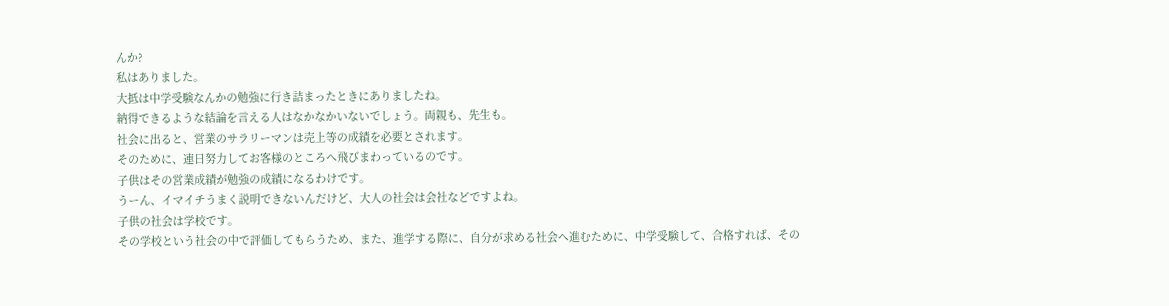んか?
私はありました。
大抵は中学受験なんかの勉強に行き詰まったときにありましたね。
納得できるような結論を言える人はなかなかいないでしょう。両親も、先生も。
社会に出ると、営業のサラリーマンは売上等の成績を必要とされます。
そのために、連日努力してお客様のところへ飛びまわっているのです。
子供はその営業成績が勉強の成績になるわけです。
うーん、イマイチうまく説明できないんだけど、大人の社会は会社などですよね。
子供の社会は学校です。
その学校という社会の中で評価してもらうため、また、進学する際に、自分が求める社会へ進むために、中学受験して、合格すれば、その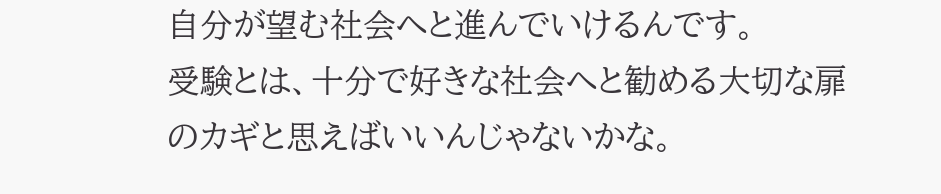自分が望む社会へと進んでいけるんです。
受験とは、十分で好きな社会へと勧める大切な扉のカギと思えばいいんじゃないかな。